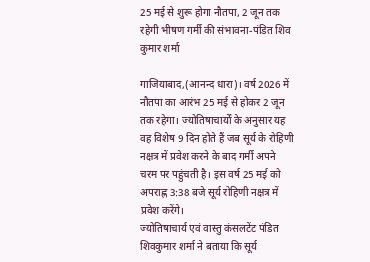25 मई से शुरू होगा नौतपा, 2 जून तक रहेगी भीषण गर्मी की संभावना-पंडित शिव कुमार शर्मा

गाजियाबाद,(आनन्द धारा)। वर्ष 2026 में नौतपा का आरंभ 25 मई से होकर 2 जून तक रहेगा। ज्योतिषाचार्यों के अनुसार यह वह विशेष 9 दिन होते हैं जब सूर्य के रोहिणी नक्षत्र में प्रवेश करने के बाद गर्मी अपने चरम पर पहुंचती है। इस वर्ष 25 मई को अपराह्न 3:38 बजे सूर्य रोहिणी नक्षत्र में प्रवेश करेंगे।
ज्योतिषाचार्य एवं वास्तु कंसलटेंट पंडित शिवकुमार शर्मा ने बताया कि सूर्य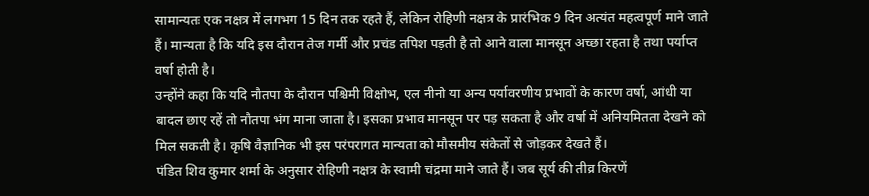सामान्यतः एक नक्षत्र में लगभग 15 दिन तक रहते हैं, लेकिन रोहिणी नक्षत्र के प्रारंभिक 9 दिन अत्यंत महत्वपूर्ण माने जाते हैं। मान्यता है कि यदि इस दौरान तेज गर्मी और प्रचंड तपिश पड़ती है तो आने वाला मानसून अच्छा रहता है तथा पर्याप्त वर्षा होती है।
उन्होंने कहा कि यदि नौतपा के दौरान पश्चिमी विक्षोभ, एल नीनो या अन्य पर्यावरणीय प्रभावों के कारण वर्षा, आंधी या बादल छाए रहें तो नौतपा भंग माना जाता है। इसका प्रभाव मानसून पर पड़ सकता है और वर्षा में अनियमितता देखने को मिल सकती है। कृषि वैज्ञानिक भी इस परंपरागत मान्यता को मौसमीय संकेतों से जोड़कर देखते हैं।
पंडित शिव कुमार शर्मा के अनुसार रोहिणी नक्षत्र के स्वामी चंद्रमा माने जाते हैं। जब सूर्य की तीव्र किरणें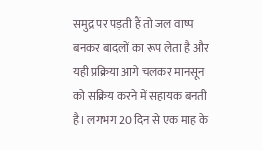समुद्र पर पड़ती हैं तो जल वाष्प बनकर बादलों का रूप लेता है और यही प्रक्रिया आगे चलकर मानसून को सक्रिय करने में सहायक बनती है। लगभग 20 दिन से एक माह के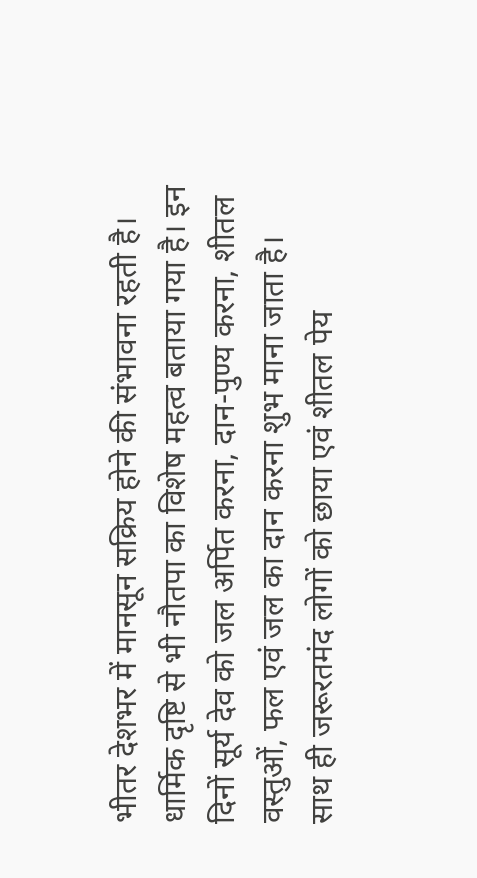भीतर देशभर में मानसून सक्रिय होने की संभावना रहती है।
धार्मिक दृष्टि से भी नौतपा का विशेष महत्व बताया गया है। इन दिनों सूर्य देव को जल अर्पित करना, दान-पुण्य करना, शीतल वस्तुओं, फल एवं जल का दान करना शुभ माना जाता है। साथ ही जरूरतमंद लोगों को छाया एवं शीतल पेय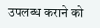उपलब्ध कराने को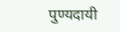पुण्यदायी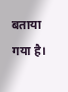बताया गया है।